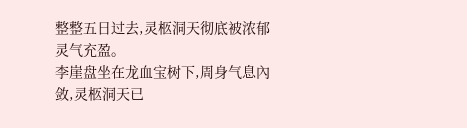整整五日过去,灵柩洞天彻底被浓郁灵气充盈。
李崖盘坐在龙血宝树下,周身气息內敛,灵柩洞天已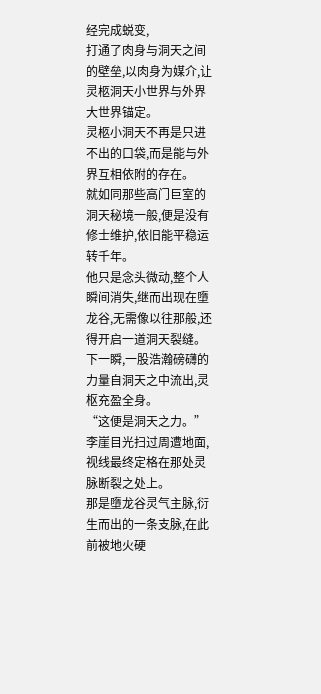经完成蜕变,
打通了肉身与洞天之间的壁垒,以肉身为媒介,让灵柩洞天小世界与外界大世界锚定。
灵柩小洞天不再是只进不出的口袋,而是能与外界互相依附的存在。
就如同那些高门巨室的洞天秘境一般,便是没有修士维护,依旧能平稳运转千年。
他只是念头微动,整个人瞬间消失,继而出现在墮龙谷,无需像以往那般,还得开启一道洞天裂缝。
下一瞬,一股浩瀚磅礴的力量自洞天之中流出,灵枢充盈全身。
“这便是洞天之力。”
李崖目光扫过周遭地面,视线最终定格在那处灵脉断裂之处上。
那是墮龙谷灵气主脉,衍生而出的一条支脉,在此前被地火硬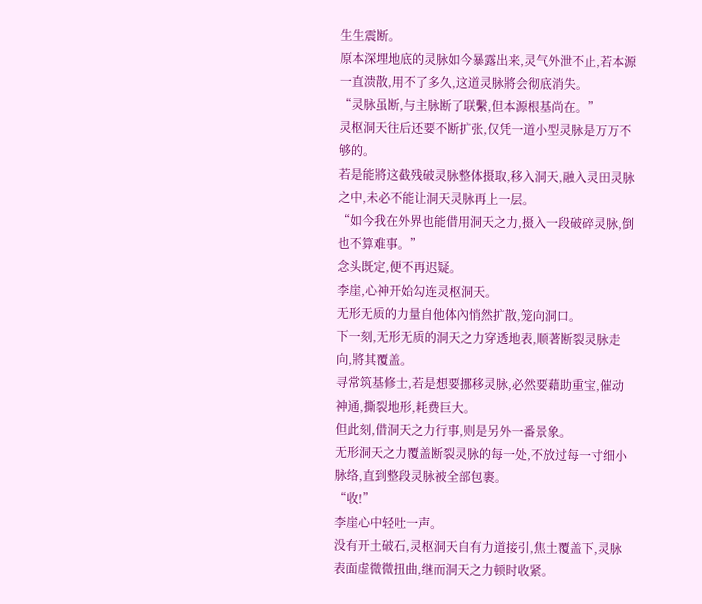生生震断。
原本深埋地底的灵脉如今暴露出来,灵气外泄不止,若本源一直溃散,用不了多久,这道灵脉將会彻底消失。
“灵脉虽断,与主脉断了联繫,但本源根基尚在。”
灵枢洞天往后还要不断扩张,仅凭一道小型灵脉是万万不够的。
若是能將这截残破灵脉整体摄取,移入洞天,融入灵田灵脉之中,未必不能让洞天灵脉再上一层。
“如今我在外界也能借用洞天之力,摄入一段破碎灵脉,倒也不算难事。”
念头既定,便不再迟疑。
李崖,心神开始勾连灵枢洞天。
无形无质的力量自他体內悄然扩散,笼向洞口。
下一刻,无形无质的洞天之力穿透地表,顺著断裂灵脉走向,將其覆盖。
寻常筑基修士,若是想要挪移灵脉,必然要藉助重宝,催动神通,撕裂地形,耗费巨大。
但此刻,借洞天之力行事,则是另外一番景象。
无形洞天之力覆盖断裂灵脉的每一处,不放过每一寸细小脉络,直到整段灵脉被全部包裹。
“收!”
李崖心中轻吐一声。
没有开土破石,灵枢洞天自有力道接引,焦土覆盖下,灵脉表面虚微微扭曲,继而洞天之力顿时收紧。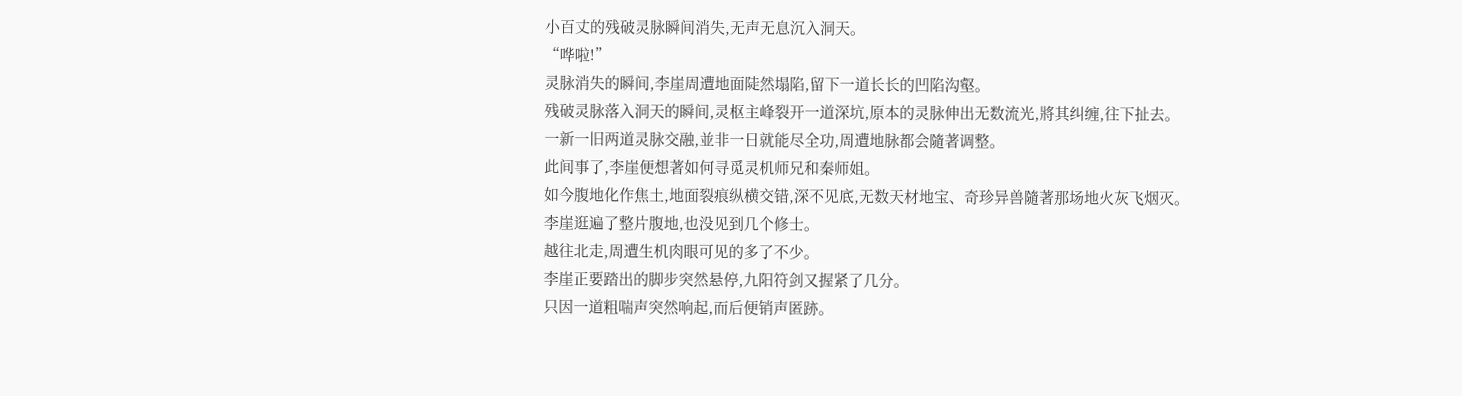小百丈的残破灵脉瞬间消失,无声无息沉入洞天。
“哗啦!”
灵脉消失的瞬间,李崖周遭地面陡然塌陷,留下一道长长的凹陷沟壑。
残破灵脉落入洞天的瞬间,灵枢主峰裂开一道深坑,原本的灵脉伸出无数流光,將其纠缠,往下扯去。
一新一旧两道灵脉交融,並非一日就能尽全功,周遭地脉都会隨著调整。
此间事了,李崖便想著如何寻觅灵机师兄和秦师姐。
如今腹地化作焦土,地面裂痕纵横交错,深不见底,无数天材地宝、奇珍异兽隨著那场地火灰飞烟灭。
李崖逛遍了整片腹地,也没见到几个修士。
越往北走,周遭生机肉眼可见的多了不少。
李崖正要踏出的脚步突然悬停,九阳符剑又握紧了几分。
只因一道粗喘声突然响起,而后便销声匿跡。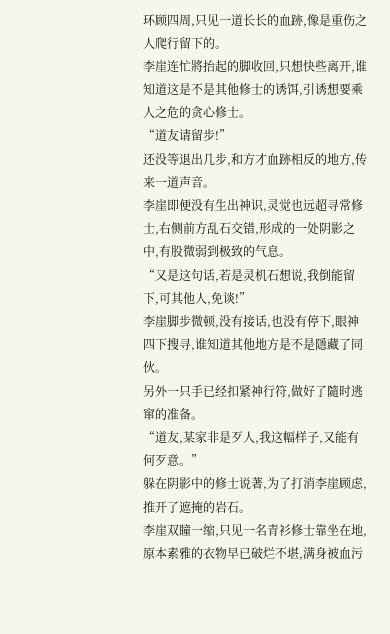环顾四周,只见一道长长的血跡,像是重伤之人爬行留下的。
李崖连忙將抬起的脚收回,只想快些离开,谁知道这是不是其他修士的诱饵,引诱想要乘人之危的贪心修士。
“道友请留步!”
还没等退出几步,和方才血跡相反的地方,传来一道声音。
李崖即便没有生出神识,灵觉也远超寻常修士,右侧前方乱石交错,形成的一处阴影之中,有股微弱到极致的气息。
“又是这句话,若是灵机石想说,我倒能留下,可其他人,免谈!”
李崖脚步微顿,没有接话,也没有停下,眼神四下搜寻,谁知道其他地方是不是隱藏了同伙。
另外一只手已经扣紧神行符,做好了隨时逃窜的准备。
“道友,某家非是歹人,我这幅样子,又能有何歹意。”
躲在阴影中的修士说著,为了打消李崖顾虑,推开了遮掩的岩石。
李崖双瞳一缩,只见一名青衫修士靠坐在地,原本素雅的衣物早已破烂不堪,满身被血污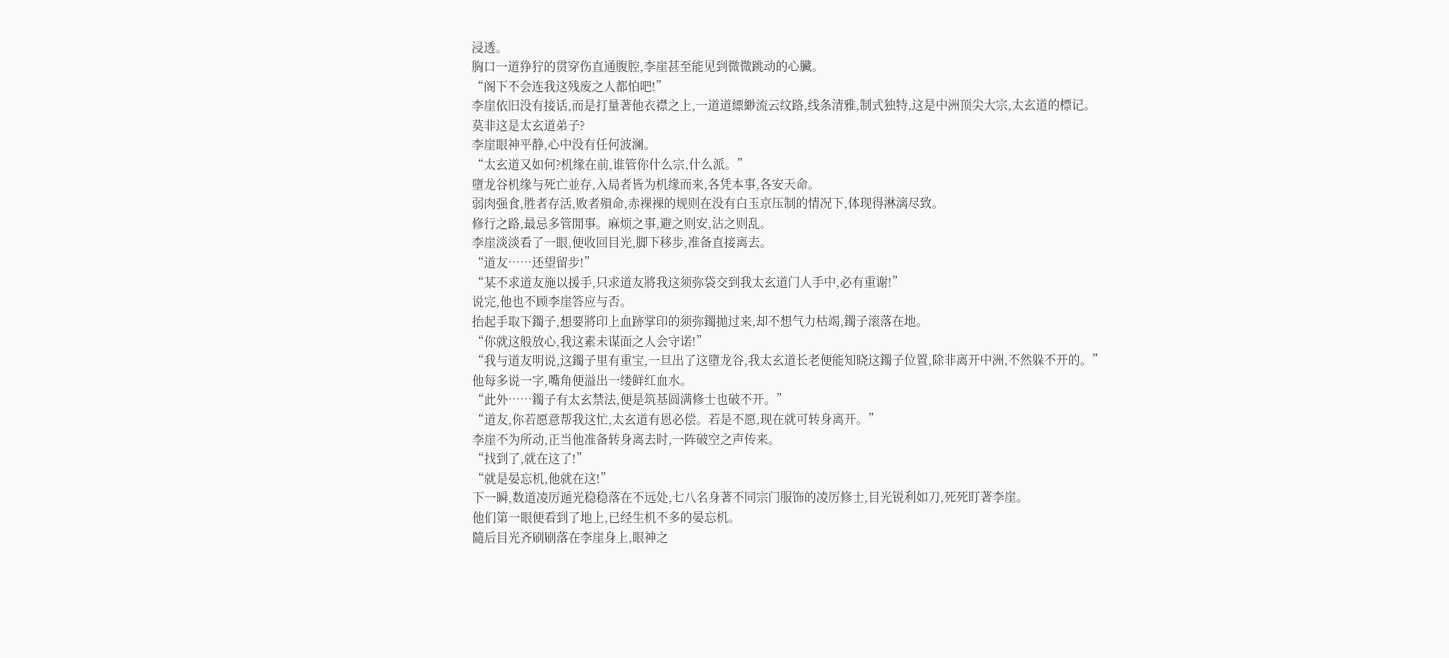浸透。
胸口一道狰狞的贯穿伤直通腹腔,李崖甚至能见到微微跳动的心臟。
“阁下不会连我这残废之人都怕吧!”
李崖依旧没有接话,而是打量著他衣襟之上,一道道縹緲流云纹路,线条清雅,制式独特,这是中洲顶尖大宗,太玄道的標记。
莫非这是太玄道弟子?
李崖眼神平静,心中没有任何波澜。
“太玄道又如何?机缘在前,谁管你什么宗,什么派。”
墮龙谷机缘与死亡並存,入局者皆为机缘而来,各凭本事,各安天命。
弱肉强食,胜者存活,败者殞命,赤裸裸的规则在没有白玉京压制的情况下,体现得淋漓尽致。
修行之路,最忌多管閒事。麻烦之事,避之则安,沾之则乱。
李崖淡淡看了一眼,便收回目光,脚下移步,准备直接离去。
“道友……还望留步!”
“某不求道友施以援手,只求道友將我这须弥袋交到我太玄道门人手中,必有重谢!”
说完,他也不顾李崖答应与否。
抬起手取下鐲子,想要將印上血跡掌印的须弥鐲拋过来,却不想气力枯竭,鐲子滚落在地。
“你就这般放心,我这素未谋面之人会守诺!”
“我与道友明说,这鐲子里有重宝,一旦出了这墮龙谷,我太玄道长老便能知晓这鐲子位置,除非离开中洲,不然躲不开的。”
他每多说一字,嘴角便溢出一缕鲜红血水。
“此外……鐲子有太玄禁法,便是筑基圆满修士也破不开。”
“道友,你若愿意帮我这忙,太玄道有恩必偿。若是不愿,现在就可转身离开。”
李崖不为所动,正当他准备转身离去时,一阵破空之声传来。
“找到了,就在这了!”
“就是晏忘机,他就在这!”
下一瞬,数道凌厉遁光稳稳落在不远处,七八名身著不同宗门服饰的凌厉修士,目光锐利如刀,死死盯著李崖。
他们第一眼便看到了地上,已经生机不多的晏忘机。
隨后目光齐刷刷落在李崖身上,眼神之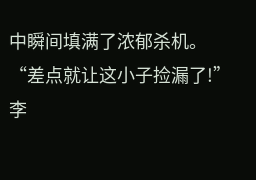中瞬间填满了浓郁杀机。
“差点就让这小子捡漏了!”
李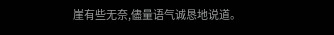崖有些无奈,儘量语气诚恳地说道。